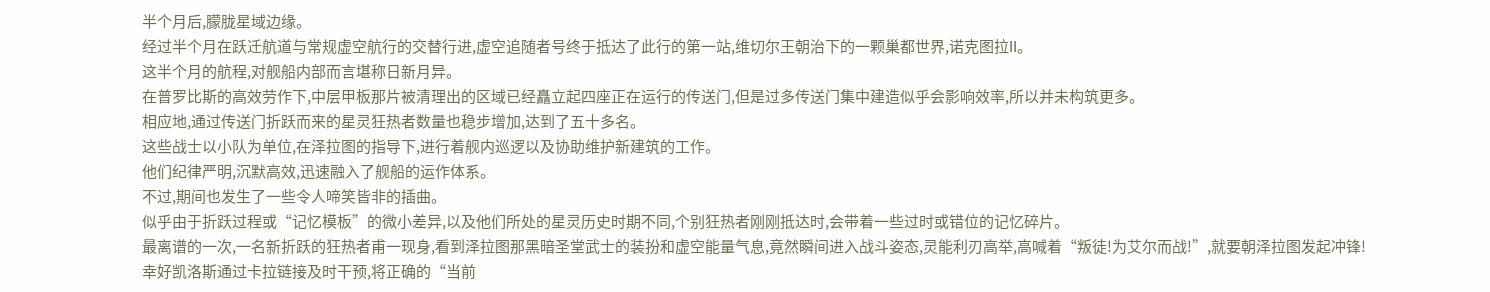半个月后,朦胧星域边缘。
经过半个月在跃迁航道与常规虚空航行的交替行进,虚空追随者号终于抵达了此行的第一站,维切尔王朝治下的一颗巢都世界,诺克图拉II。
这半个月的航程,对舰船内部而言堪称日新月异。
在普罗比斯的高效劳作下,中层甲板那片被清理出的区域已经矗立起四座正在运行的传送门,但是过多传送门集中建造似乎会影响效率,所以并未构筑更多。
相应地,通过传送门折跃而来的星灵狂热者数量也稳步增加,达到了五十多名。
这些战士以小队为单位,在泽拉图的指导下,进行着舰内巡逻以及协助维护新建筑的工作。
他们纪律严明,沉默高效,迅速融入了舰船的运作体系。
不过,期间也发生了一些令人啼笑皆非的插曲。
似乎由于折跃过程或“记忆模板”的微小差异,以及他们所处的星灵历史时期不同,个别狂热者刚刚抵达时,会带着一些过时或错位的记忆碎片。
最离谱的一次,一名新折跃的狂热者甫一现身,看到泽拉图那黑暗圣堂武士的装扮和虚空能量气息,竟然瞬间进入战斗姿态,灵能利刃高举,高喊着“叛徒!为艾尔而战!”,就要朝泽拉图发起冲锋!
幸好凯洛斯通过卡拉链接及时干预,将正确的“当前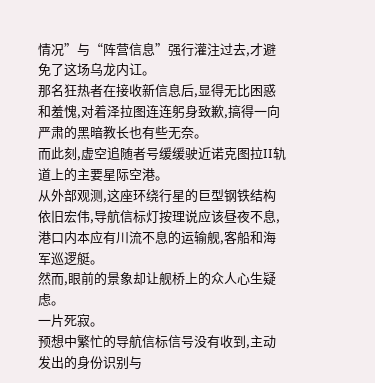情况”与“阵营信息”强行灌注过去,才避免了这场乌龙内讧。
那名狂热者在接收新信息后,显得无比困惑和羞愧,对着泽拉图连连躬身致歉,搞得一向严肃的黑暗教长也有些无奈。
而此刻,虚空追随者号缓缓驶近诺克图拉II轨道上的主要星际空港。
从外部观测,这座环绕行星的巨型钢铁结构依旧宏伟,导航信标灯按理说应该昼夜不息,港口内本应有川流不息的运输舰,客船和海军巡逻艇。
然而,眼前的景象却让舰桥上的众人心生疑虑。
一片死寂。
预想中繁忙的导航信标信号没有收到,主动发出的身份识别与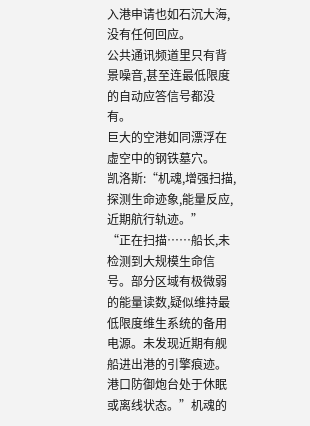入港申请也如石沉大海,没有任何回应。
公共通讯频道里只有背景噪音,甚至连最低限度的自动应答信号都没有。
巨大的空港如同漂浮在虚空中的钢铁墓穴。
凯洛斯:“机魂,增强扫描,探测生命迹象,能量反应,近期航行轨迹。”
“正在扫描……船长,未检测到大规模生命信号。部分区域有极微弱的能量读数,疑似维持最低限度维生系统的备用电源。未发现近期有舰船进出港的引擎痕迹。港口防御炮台处于休眠或离线状态。”机魂的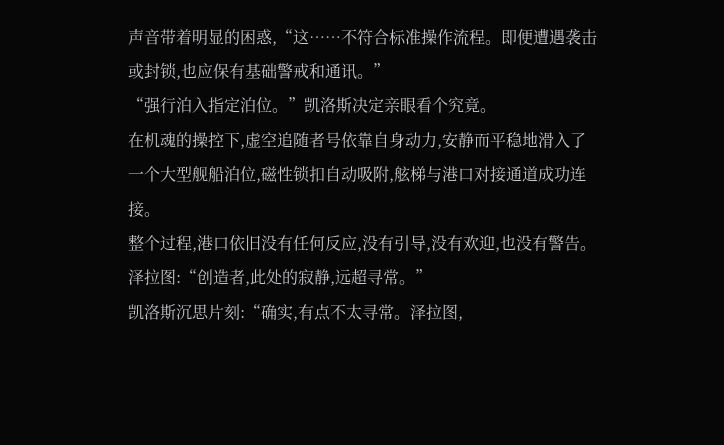声音带着明显的困惑,“这……不符合标准操作流程。即便遭遇袭击或封锁,也应保有基础警戒和通讯。”
“强行泊入指定泊位。”凯洛斯决定亲眼看个究竟。
在机魂的操控下,虚空追随者号依靠自身动力,安静而平稳地滑入了一个大型舰船泊位,磁性锁扣自动吸附,舷梯与港口对接通道成功连接。
整个过程,港口依旧没有任何反应,没有引导,没有欢迎,也没有警告。
泽拉图:“创造者,此处的寂静,远超寻常。”
凯洛斯沉思片刻:“确实,有点不太寻常。泽拉图,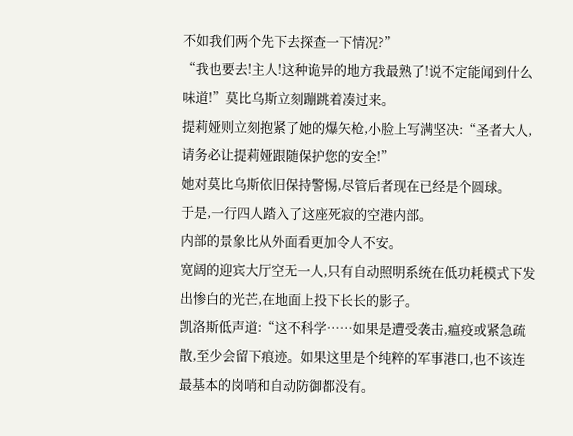不如我们两个先下去探查一下情况?”
“我也要去!主人!这种诡异的地方我最熟了!说不定能闻到什么味道!”莫比乌斯立刻蹦跳着凑过来。
提莉娅则立刻抱紧了她的爆矢枪,小脸上写满坚决:“圣者大人,请务必让提莉娅跟随保护您的安全!”
她对莫比乌斯依旧保持警惕,尽管后者现在已经是个圆球。
于是,一行四人踏入了这座死寂的空港内部。
内部的景象比从外面看更加令人不安。
宽阔的迎宾大厅空无一人,只有自动照明系统在低功耗模式下发出惨白的光芒,在地面上投下长长的影子。
凯洛斯低声道:“这不科学……如果是遭受袭击,瘟疫或紧急疏散,至少会留下痕迹。如果这里是个纯粹的军事港口,也不该连最基本的岗哨和自动防御都没有。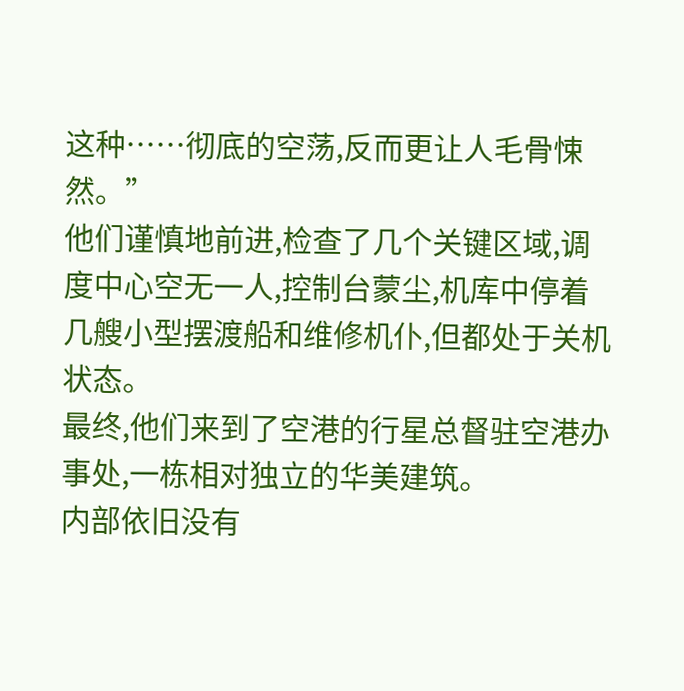这种……彻底的空荡,反而更让人毛骨悚然。”
他们谨慎地前进,检查了几个关键区域,调度中心空无一人,控制台蒙尘,机库中停着几艘小型摆渡船和维修机仆,但都处于关机状态。
最终,他们来到了空港的行星总督驻空港办事处,一栋相对独立的华美建筑。
内部依旧没有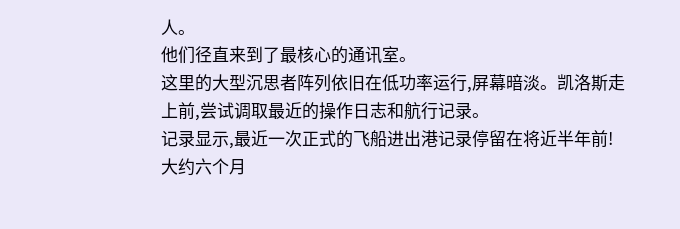人。
他们径直来到了最核心的通讯室。
这里的大型沉思者阵列依旧在低功率运行,屏幕暗淡。凯洛斯走上前,尝试调取最近的操作日志和航行记录。
记录显示,最近一次正式的飞船进出港记录停留在将近半年前!大约六个月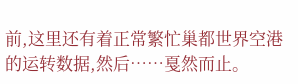前,这里还有着正常繁忙巢都世界空港的运转数据,然后……戛然而止。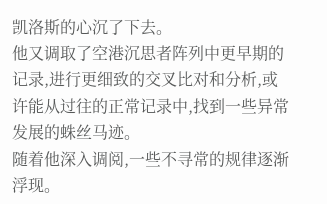凯洛斯的心沉了下去。
他又调取了空港沉思者阵列中更早期的记录,进行更细致的交叉比对和分析,或许能从过往的正常记录中,找到一些异常发展的蛛丝马迹。
随着他深入调阅,一些不寻常的规律逐渐浮现。